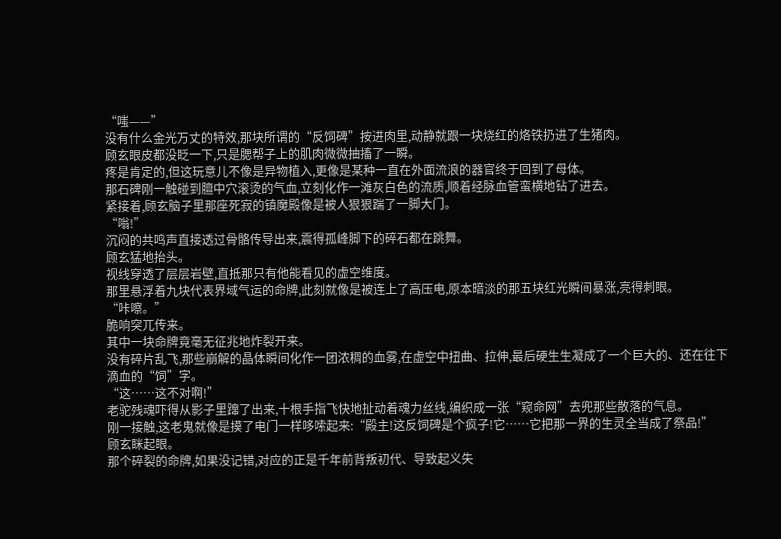“嗤——”
没有什么金光万丈的特效,那块所谓的“反饲碑”按进肉里,动静就跟一块烧红的烙铁扔进了生猪肉。
顾玄眼皮都没眨一下,只是腮帮子上的肌肉微微抽搐了一瞬。
疼是肯定的,但这玩意儿不像是异物植入,更像是某种一直在外面流浪的器官终于回到了母体。
那石碑刚一触碰到膻中穴滚烫的气血,立刻化作一滩灰白色的流质,顺着经脉血管蛮横地钻了进去。
紧接着,顾玄脑子里那座死寂的镇魔殿像是被人狠狠踹了一脚大门。
“嗡!”
沉闷的共鸣声直接透过骨骼传导出来,震得孤峰脚下的碎石都在跳舞。
顾玄猛地抬头。
视线穿透了层层岩壁,直抵那只有他能看见的虚空维度。
那里悬浮着九块代表界域气运的命牌,此刻就像是被连上了高压电,原本暗淡的那五块红光瞬间暴涨,亮得刺眼。
“咔嚓。”
脆响突兀传来。
其中一块命牌竟毫无征兆地炸裂开来。
没有碎片乱飞,那些崩解的晶体瞬间化作一团浓稠的血雾,在虚空中扭曲、拉伸,最后硬生生凝成了一个巨大的、还在往下滴血的“饲”字。
“这……这不对啊!”
老驼残魂吓得从影子里蹿了出来,十根手指飞快地扯动着魂力丝线,编织成一张“窥命网”去兜那些散落的气息。
刚一接触,这老鬼就像是摸了电门一样哆嗦起来:“殿主!这反饲碑是个疯子!它……它把那一界的生灵全当成了祭品!”
顾玄眯起眼。
那个碎裂的命牌,如果没记错,对应的正是千年前背叛初代、导致起义失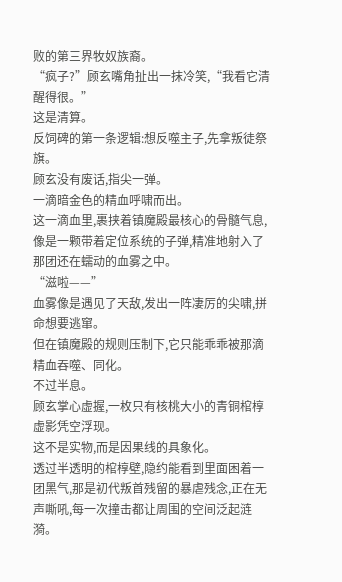败的第三界牧奴族裔。
“疯子?”顾玄嘴角扯出一抹冷笑,“我看它清醒得很。”
这是清算。
反饲碑的第一条逻辑:想反噬主子,先拿叛徒祭旗。
顾玄没有废话,指尖一弹。
一滴暗金色的精血呼啸而出。
这一滴血里,裹挟着镇魔殿最核心的骨髓气息,像是一颗带着定位系统的子弹,精准地射入了那团还在蠕动的血雾之中。
“滋啦——”
血雾像是遇见了天敌,发出一阵凄厉的尖啸,拼命想要逃窜。
但在镇魔殿的规则压制下,它只能乖乖被那滴精血吞噬、同化。
不过半息。
顾玄掌心虚握,一枚只有核桃大小的青铜棺椁虚影凭空浮现。
这不是实物,而是因果线的具象化。
透过半透明的棺椁壁,隐约能看到里面困着一团黑气,那是初代叛首残留的暴虐残念,正在无声嘶吼,每一次撞击都让周围的空间泛起涟漪。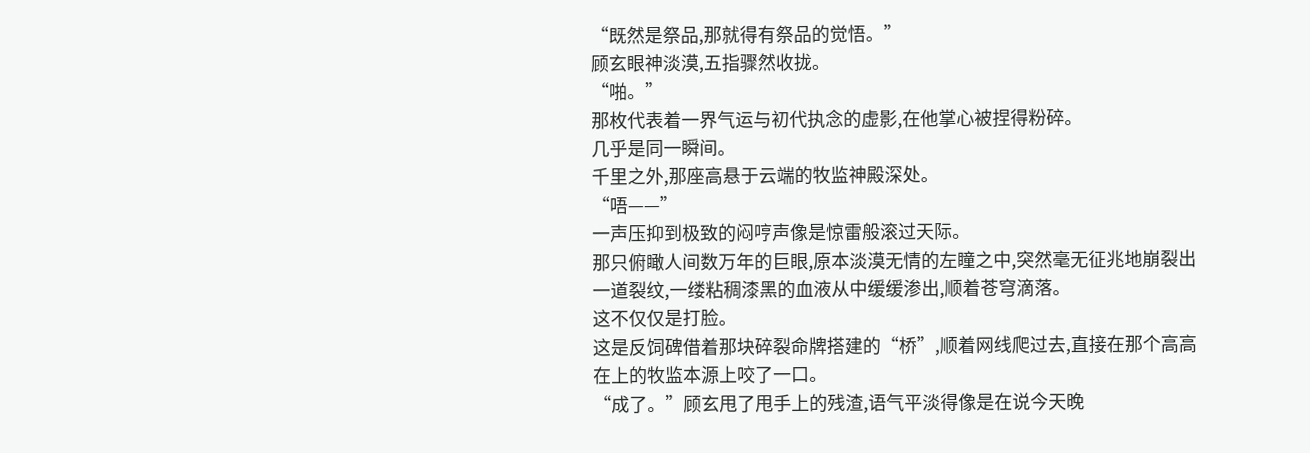“既然是祭品,那就得有祭品的觉悟。”
顾玄眼神淡漠,五指骤然收拢。
“啪。”
那枚代表着一界气运与初代执念的虚影,在他掌心被捏得粉碎。
几乎是同一瞬间。
千里之外,那座高悬于云端的牧监神殿深处。
“唔——”
一声压抑到极致的闷哼声像是惊雷般滚过天际。
那只俯瞰人间数万年的巨眼,原本淡漠无情的左瞳之中,突然毫无征兆地崩裂出一道裂纹,一缕粘稠漆黑的血液从中缓缓渗出,顺着苍穹滴落。
这不仅仅是打脸。
这是反饲碑借着那块碎裂命牌搭建的“桥”,顺着网线爬过去,直接在那个高高在上的牧监本源上咬了一口。
“成了。”顾玄甩了甩手上的残渣,语气平淡得像是在说今天晚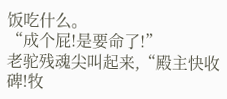饭吃什么。
“成个屁!是要命了!”
老驼残魂尖叫起来,“殿主快收碑!牧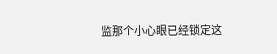监那个小心眼已经锁定这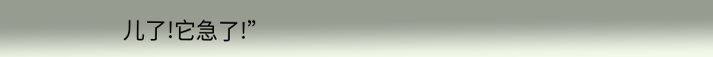儿了!它急了!”